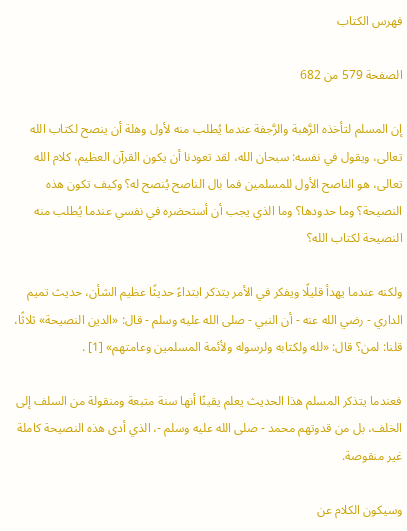فهرس الكتاب

الصفحة 579 من 682

إن المسلم لتأخذه الرَّهبة والرَّجفة عندما يُطلب منه لأول وهلة أن ينصح لكتاب الله تعالى، ويقول في نفسه: سبحان الله، لقد تعودنا أن يكون القرآن العظيم، كلام الله تعالى، هو الناصح الأول للمسلمين فما بال الناصح يُنصح له؟ وكيف تكون هذه النصيحة؟ وما حدودها؟ وما الذي يجب أن أستحضره في نفسي عندما يُطلب منه النصيحة لكتاب الله؟

ولكنه عندما يهدأ قليلًا ويفكر في الأمر يتذكر ابتداءً حديثًا عظيم الشأن، حديث تميم الداري - رضي الله عنه - أن النبي - صلى الله عليه وسلم - قال: «الدين النصيحة» ثلاثًا، قلنا: لمن؟ قال: «لله ولكتابه ولرسوله ولأئمة المسلمين وعامتهم» [1] .

فعندما يتذكر المسلم هذا الحديث يعلم يقينًا أنها سنة متبعة ومنقولة من السلف إلى الخلف، بل من قدوتهم محمد - صلى الله عليه وسلم -، الذي أدى هذه النصيحة كاملة غير منقوصة.

وسيكون الكلام عن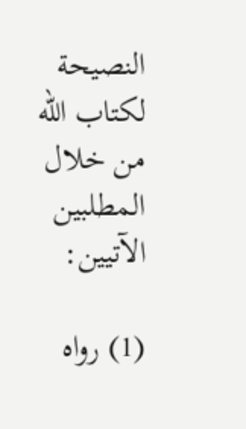النصيحة لكتاب الله من خلال المطلبين الآتيين:

(1) رواه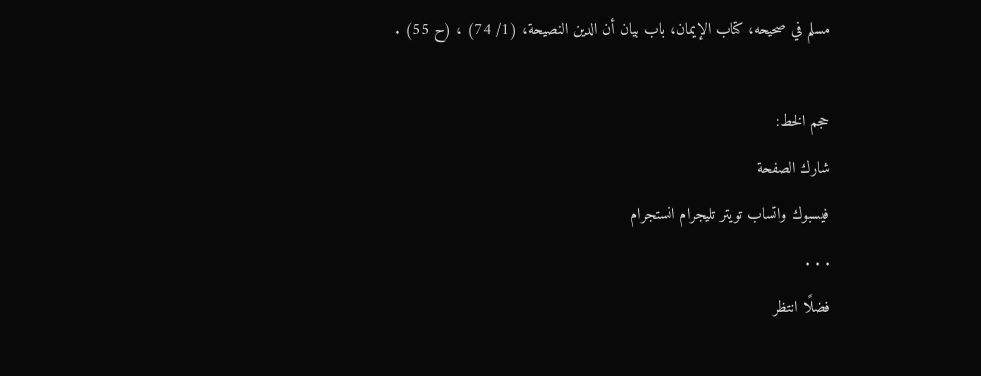مسلم في صحيحه، كتاب الإيمان، باب بيان أن الدين النصيحة، (1/ 74) ، (ح 55) .

حجم الخط:
شارك الصفحة
فيسبوك واتساب تويتر تليجرام انستجرام
. . .
فضلًا انتظر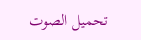تحميل الصوت